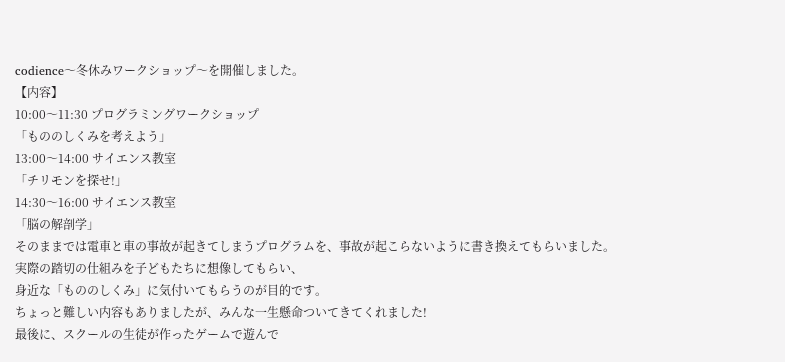codience〜冬休みワークショップ〜を開催しました。
【内容】
10:00〜11:30 プログラミングワークショップ
「もののしくみを考えよう」
13:00〜14:00 サイエンス教室
「チリモンを探せ!」
14:30〜16:00 サイエンス教室
「脳の解剖学」
そのままでは電車と車の事故が起きてしまうプログラムを、事故が起こらないように書き換えてもらいました。
実際の踏切の仕組みを子どもたちに想像してもらい、
身近な「もののしくみ」に気付いてもらうのが目的です。
ちょっと難しい内容もありましたが、みんな一生懸命ついてきてくれました!
最後に、スクールの生徒が作ったゲームで遊んで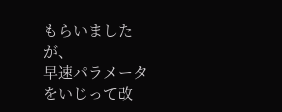もらいましたが、
早速パラメータをいじって改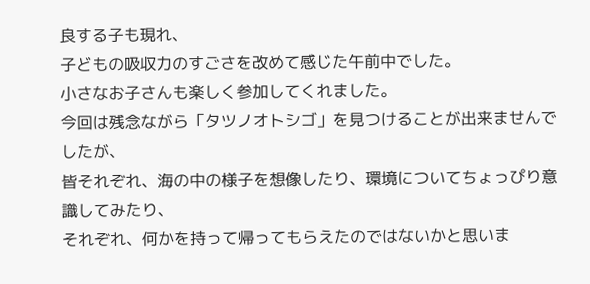良する子も現れ、
子どもの吸収力のすごさを改めて感じた午前中でした。
小さなお子さんも楽しく参加してくれました。
今回は残念ながら「タツノオトシゴ」を見つけることが出来ませんでしたが、
皆それぞれ、海の中の様子を想像したり、環境についてちょっぴり意識してみたり、
それぞれ、何かを持って帰ってもらえたのではないかと思いま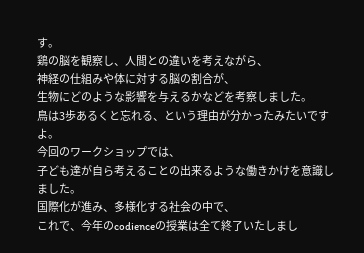す。
鶏の脳を観察し、人間との違いを考えながら、
神経の仕組みや体に対する脳の割合が、
生物にどのような影響を与えるかなどを考察しました。
鳥は3歩あるくと忘れる、という理由が分かったみたいですよ。
今回のワークショップでは、
子ども達が自ら考えることの出来るような働きかけを意識しました。
国際化が進み、多様化する社会の中で、
これで、今年のcodienceの授業は全て終了いたしまし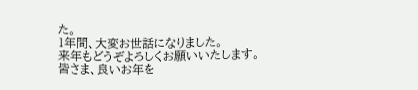た。
1年間、大変お世話になりました。
来年もどうぞよろしくお願いいたします。
皆さま、良いお年を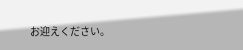お迎えください。